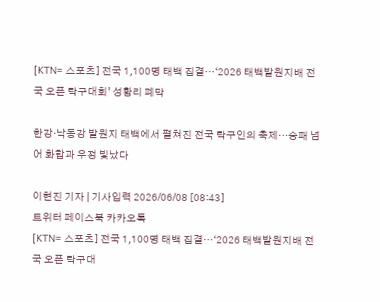[KTN= 스포츠] 전국 1,100명 태백 집결…‘2026 태백발원지배 전국 오픈 탁구대회’ 성황리 폐막

한강·낙동강 발원지 태백에서 펼쳐진 전국 탁구인의 축제…승패 넘어 화합과 우정 빛났다

이현진 기자 | 기사입력 2026/06/08 [08:43]
트위터 페이스북 카카오톡
[KTN= 스포츠] 전국 1,100명 태백 집결…‘2026 태백발원지배 전국 오픈 탁구대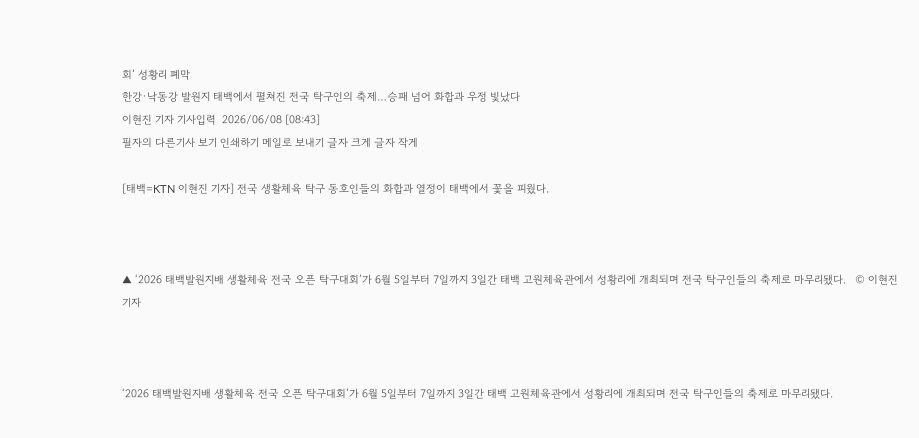회’ 성황리 폐막
한강·낙동강 발원지 태백에서 펼쳐진 전국 탁구인의 축제…승패 넘어 화합과 우정 빛났다
이현진 기자 기사입력  2026/06/08 [08:43]
필자의 다른기사 보기 인쇄하기 메일로 보내기 글자 크게 글자 작게

[태백=KTN 이현진 기자] 전국 생활체육 탁구 동호인들의 화합과 열정이 태백에서 꽃을 피웠다.



▲ ‘2026 태백발원지배 생활체육 전국 오픈 탁구대회’가 6월 5일부터 7일까지 3일간 태백 고원체육관에서 성황리에 개최되며 전국 탁구인들의 축제로 마무리됐다.   © 이현진 기자



‘2026 태백발원지배 생활체육 전국 오픈 탁구대회’가 6월 5일부터 7일까지 3일간 태백 고원체육관에서 성황리에 개최되며 전국 탁구인들의 축제로 마무리됐다.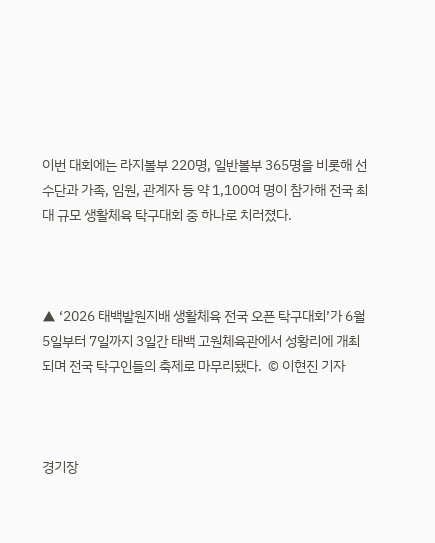이번 대회에는 라지볼부 220명, 일반볼부 365명을 비롯해 선수단과 가족, 임원, 관계자 등 약 1,100여 명이 참가해 전국 최대 규모 생활체육 탁구대회 중 하나로 치러졌다.



▲ ‘2026 태백발원지배 생활체육 전국 오픈 탁구대회’가 6월 5일부터 7일까지 3일간 태백 고원체육관에서 성황리에 개최되며 전국 탁구인들의 축제로 마무리됐다.  © 이현진 기자



경기장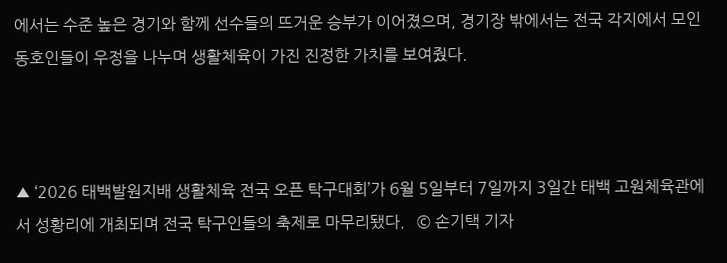에서는 수준 높은 경기와 함께 선수들의 뜨거운 승부가 이어졌으며, 경기장 밖에서는 전국 각지에서 모인 동호인들이 우정을 나누며 생활체육이 가진 진정한 가치를 보여줬다.



▲ ‘2026 태백발원지배 생활체육 전국 오픈 탁구대회’가 6월 5일부터 7일까지 3일간 태백 고원체육관에서 성황리에 개최되며 전국 탁구인들의 축제로 마무리됐다.   © 손기택 기자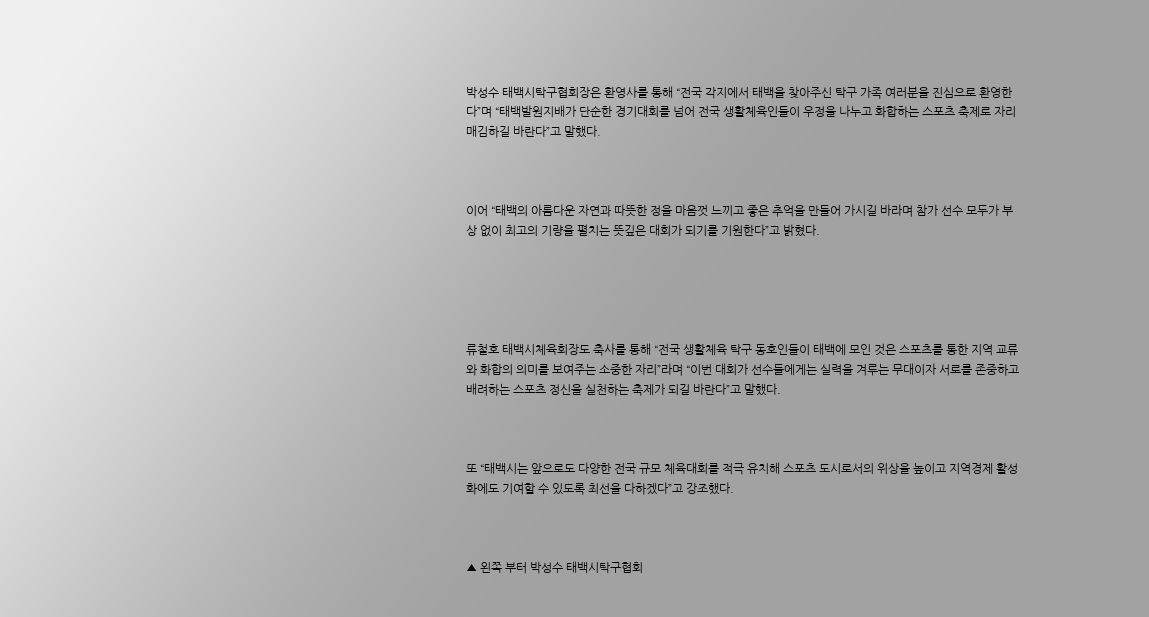박성수 태백시탁구협회장은 환영사를 통해 “전국 각지에서 태백을 찾아주신 탁구 가족 여러분을 진심으로 환영한다”며 “태백발원지배가 단순한 경기대회를 넘어 전국 생활체육인들이 우정을 나누고 화합하는 스포츠 축제로 자리매김하길 바란다”고 말했다.



이어 “태백의 아름다운 자연과 따뜻한 정을 마음껏 느끼고 좋은 추억을 만들어 가시길 바라며 참가 선수 모두가 부상 없이 최고의 기량을 펼치는 뜻깊은 대회가 되기를 기원한다”고 밝혔다.





류철호 태백시체육회장도 축사를 통해 “전국 생활체육 탁구 동호인들이 태백에 모인 것은 스포츠를 통한 지역 교류와 화합의 의미를 보여주는 소중한 자리”라며 “이번 대회가 선수들에게는 실력을 겨루는 무대이자 서로를 존중하고 배려하는 스포츠 정신을 실천하는 축제가 되길 바란다”고 말했다.



또 “태백시는 앞으로도 다양한 전국 규모 체육대회를 적극 유치해 스포츠 도시로서의 위상을 높이고 지역경제 활성화에도 기여할 수 있도록 최선을 다하겠다”고 강조했다.



▲ 왼쪽 부터 박성수 태백시탁구협회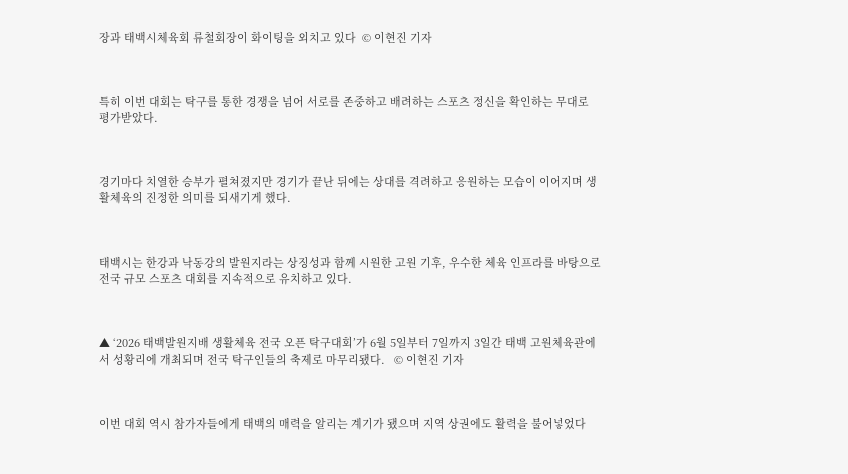장과 태백시체육회 류철회장이 화이팅을 외치고 있다  © 이현진 기자



특히 이번 대회는 탁구를 통한 경쟁을 넘어 서로를 존중하고 배려하는 스포츠 정신을 확인하는 무대로 평가받았다.



경기마다 치열한 승부가 펼쳐졌지만 경기가 끝난 뒤에는 상대를 격려하고 응원하는 모습이 이어지며 생활체육의 진정한 의미를 되새기게 했다.



태백시는 한강과 낙동강의 발원지라는 상징성과 함께 시원한 고원 기후, 우수한 체육 인프라를 바탕으로 전국 규모 스포츠 대회를 지속적으로 유치하고 있다.



▲ ‘2026 태백발원지배 생활체육 전국 오픈 탁구대회’가 6월 5일부터 7일까지 3일간 태백 고원체육관에서 성황리에 개최되며 전국 탁구인들의 축제로 마무리됐다.   © 이현진 기자



이번 대회 역시 참가자들에게 태백의 매력을 알리는 계기가 됐으며 지역 상권에도 활력을 불어넣었다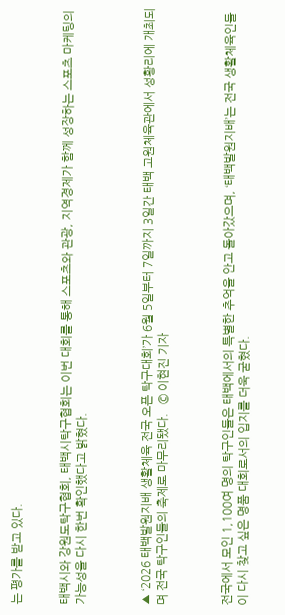는 평가를 받고 있다.


태백시와 강원도탁구협회, 태백시탁구협회는 이번 대회를 통해 스포츠와 관광, 지역경제가 함께 성장하는 스포츠 마케팅의 가능성을 다시 한번 확인했다고 밝혔다.



▲ ‘2026 태백발원지배 생활체육 전국 오픈 탁구대회’가 6월 5일부터 7일까지 3일간 태백 고원체육관에서 성황리에 개최되며 전국 탁구인들의 축제로 마무리됐다.   © 이현진 기자



전국에서 모인 1,100여 명의 탁구인들은 태백에서의 특별한 추억을 안고 돌아갔으며, ‘태백발원지배’는 전국 생활체육인들이 다시 찾고 싶은 명품 대회로서의 입지를 더욱 굳혔다.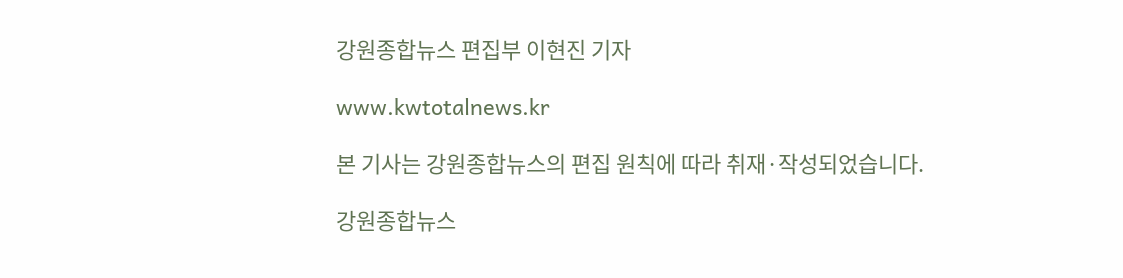강원종합뉴스 편집부 이현진 기자

www.kwtotalnews.kr

본 기사는 강원종합뉴스의 편집 원칙에 따라 취재·작성되었습니다.

강원종합뉴스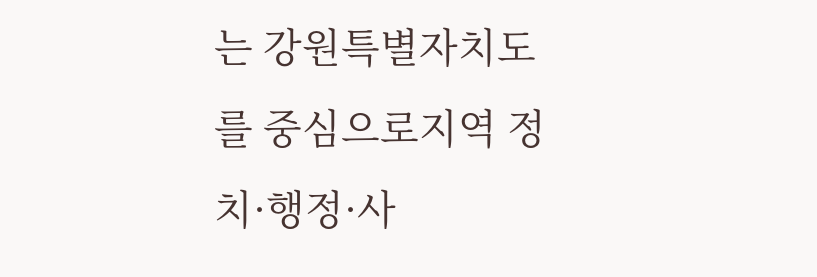는 강원특별자치도를 중심으로지역 정치·행정·사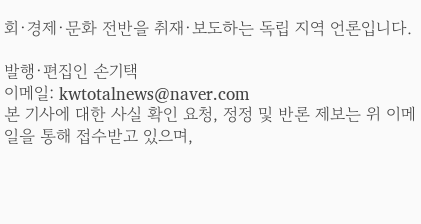회·경제·문화 전반을 취재·보도하는 독립 지역 언론입니다.

발행·편집인 손기택
이메일: kwtotalnews@naver.com
본 기사에 대한 사실 확인 요청, 정정 및 반론 제보는 위 이메일을 통해 접수받고 있으며,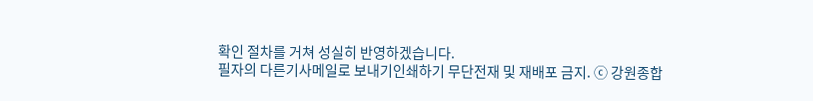확인 절차를 거쳐 성실히 반영하겠습니다.
필자의 다른기사메일로 보내기인쇄하기 무단전재 및 재배포 금지. ⓒ 강원종합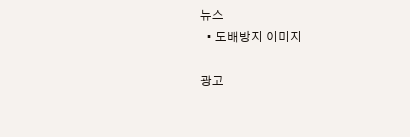뉴스
  • 도배방지 이미지

광고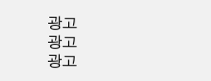광고
광고
광고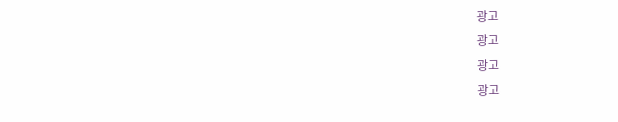광고
광고
광고
광고